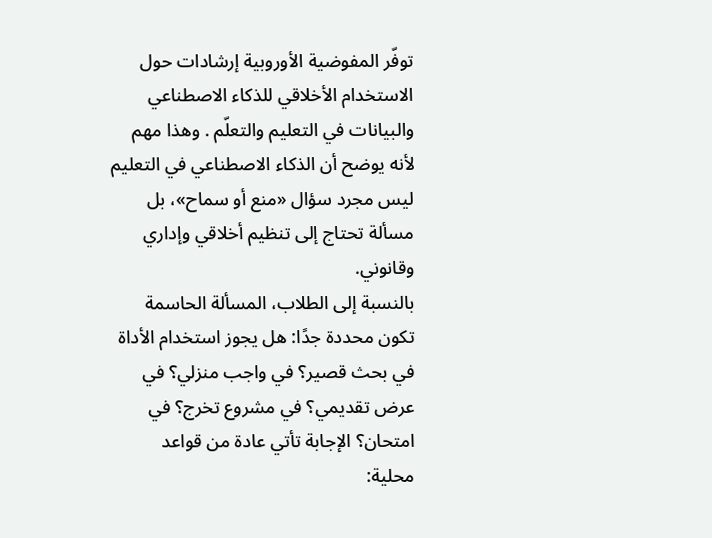توفّر المفوضية الأوروبية إرشادات حول الاستخدام الأخلاقي للذكاء الاصطناعي والبيانات في التعليم والتعلّم . وهذا مهم لأنه يوضح أن الذكاء الاصطناعي في التعليم ليس مجرد سؤال «منع أو سماح»، بل مسألة تحتاج إلى تنظيم أخلاقي وإداري وقانوني.
بالنسبة إلى الطلاب، المسألة الحاسمة تكون محددة جدًا: هل يجوز استخدام الأداة في بحث قصير؟ في واجب منزلي؟ في عرض تقديمي؟ في مشروع تخرج؟ في امتحان؟ الإجابة تأتي عادة من قواعد محلية: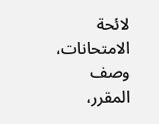لائحة الامتحانات، وصف المقرر،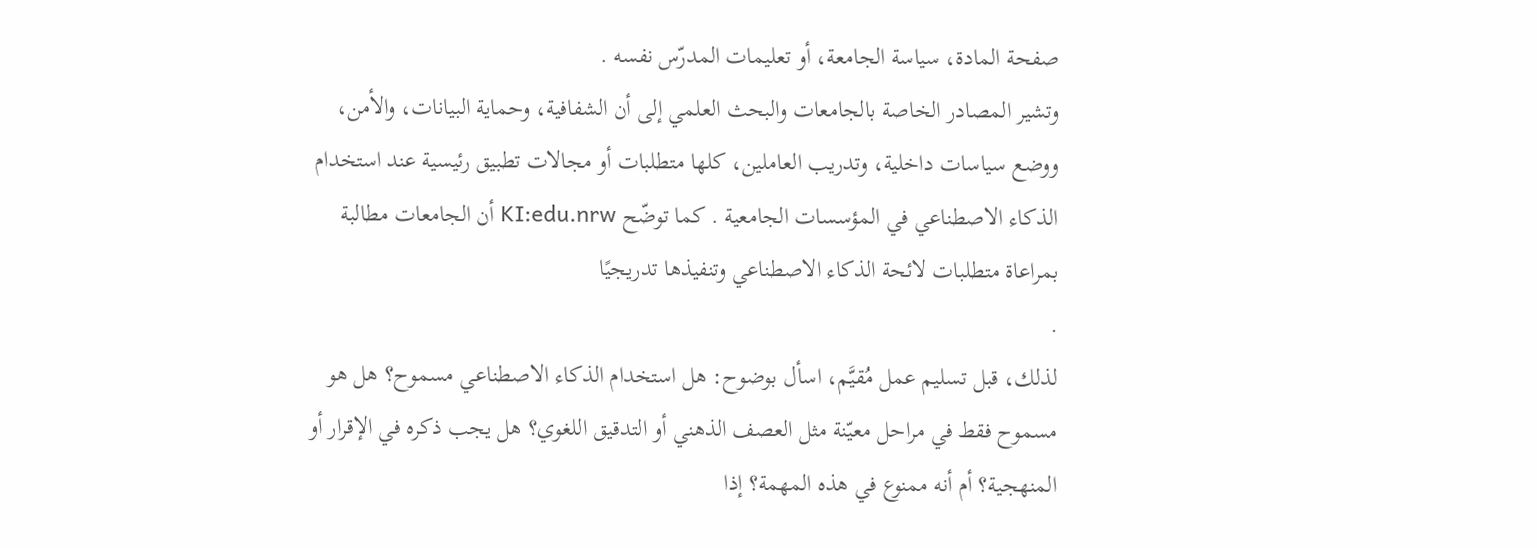صفحة المادة، سياسة الجامعة، أو تعليمات المدرّس نفسه .
وتشير المصادر الخاصة بالجامعات والبحث العلمي إلى أن الشفافية، وحماية البيانات، والأمن، ووضع سياسات داخلية، وتدريب العاملين، كلها متطلبات أو مجالات تطبيق رئيسية عند استخدام الذكاء الاصطناعي في المؤسسات الجامعية . كما توضّح KI:edu.nrw أن الجامعات مطالبة بمراعاة متطلبات لائحة الذكاء الاصطناعي وتنفيذها تدريجيًا
.
لذلك، قبل تسليم عمل مُقيَّم، اسأل بوضوح: هل استخدام الذكاء الاصطناعي مسموح؟ هل هو مسموح فقط في مراحل معيّنة مثل العصف الذهني أو التدقيق اللغوي؟ هل يجب ذكره في الإقرار أو المنهجية؟ أم أنه ممنوع في هذه المهمة؟ إذا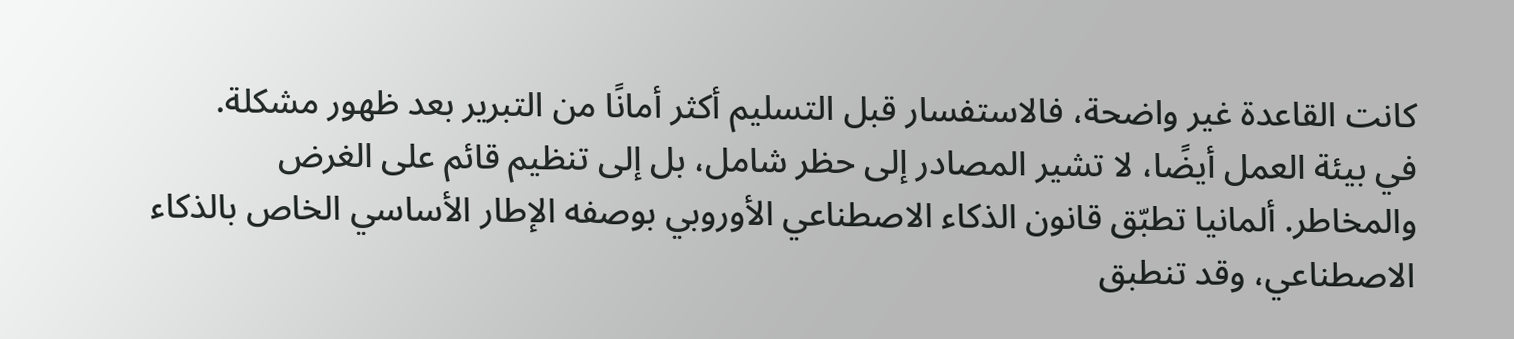كانت القاعدة غير واضحة، فالاستفسار قبل التسليم أكثر أمانًا من التبرير بعد ظهور مشكلة.
في بيئة العمل أيضًا، لا تشير المصادر إلى حظر شامل، بل إلى تنظيم قائم على الغرض والمخاطر. ألمانيا تطبّق قانون الذكاء الاصطناعي الأوروبي بوصفه الإطار الأساسي الخاص بالذكاء الاصطناعي، وقد تنطبق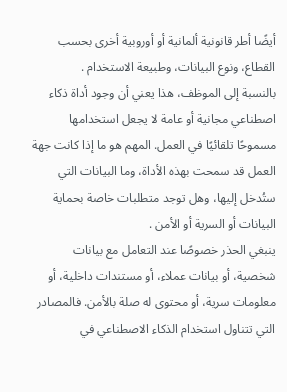أيضًا أطر قانونية ألمانية أو أوروبية أخرى بحسب القطاع، ونوع البيانات، وطبيعة الاستخدام .
بالنسبة إلى الموظف، هذا يعني أن وجود أداة ذكاء اصطناعي مجانية أو عامة لا يجعل استخدامها مسموحًا تلقائيًا في العمل. المهم هو ما إذا كانت جهة العمل قد سمحت بهذه الأداة، وما البيانات التي ستُدخل إليها، وهل توجد متطلبات خاصة بحماية البيانات أو السرية أو الأمن .
ينبغي الحذر خصوصًا عند التعامل مع بيانات شخصية، أو بيانات عملاء، أو مستندات داخلية، أو معلومات سرية، أو محتوى له صلة بالأمن. فالمصادر التي تتناول استخدام الذكاء الاصطناعي في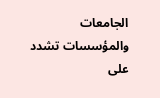الجامعات والمؤسسات تشدد على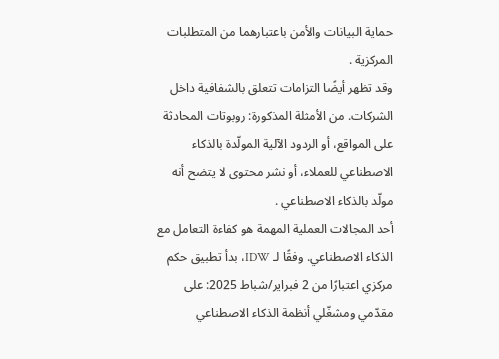حماية البيانات والأمن باعتبارهما من المتطلبات المركزية .
وقد تظهر أيضًا التزامات تتعلق بالشفافية داخل الشركات. من الأمثلة المذكورة: روبوتات المحادثة على المواقع، أو الردود الآلية المولّدة بالذكاء الاصطناعي للعملاء، أو نشر محتوى لا يتضح أنه مولّد بالذكاء الاصطناعي .
أحد المجالات العملية المهمة هو كفاءة التعامل مع الذكاء الاصطناعي. وفقًا لـ IDW، بدأ تطبيق حكم مركزي اعتبارًا من 2 فبراير/شباط 2025: على مقدّمي ومشغّلي أنظمة الذكاء الاصطناعي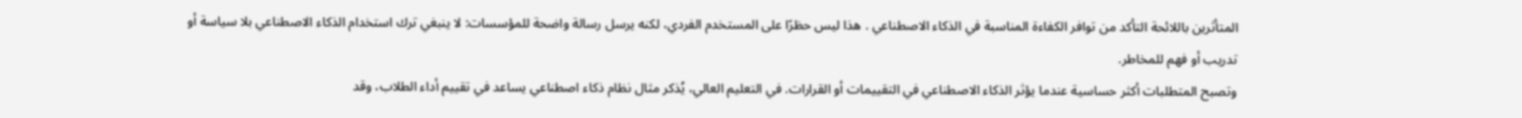المتأثرين باللائحة التأكد من توافر الكفاءة المناسبة في الذكاء الاصطناعي . هذا ليس حظرًا على المستخدم الفردي، لكنه يرسل رسالة واضحة للمؤسسات: لا ينبغي ترك استخدام الذكاء الاصطناعي بلا سياسة أو تدريب أو فهم للمخاطر.
وتصبح المتطلبات أكثر حساسية عندما يؤثر الذكاء الاصطناعي في التقييمات أو القرارات. في التعليم العالي، يُذكر مثال نظام ذكاء اصطناعي يساعد في تقييم أداء الطلاب، وقد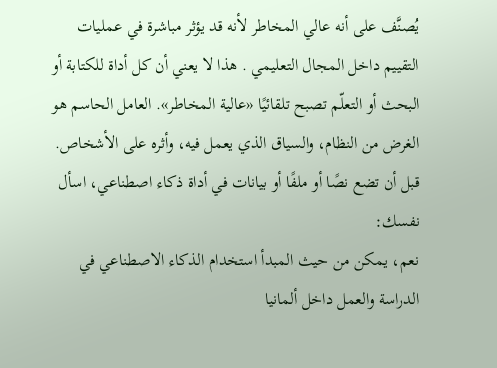يُصنَّف على أنه عالي المخاطر لأنه قد يؤثر مباشرة في عمليات التقييم داخل المجال التعليمي . هذا لا يعني أن كل أداة للكتابة أو البحث أو التعلّم تصبح تلقائيًا «عالية المخاطر». العامل الحاسم هو الغرض من النظام، والسياق الذي يعمل فيه، وأثره على الأشخاص.
قبل أن تضع نصًا أو ملفًا أو بيانات في أداة ذكاء اصطناعي، اسأل نفسك:
نعم، يمكن من حيث المبدأ استخدام الذكاء الاصطناعي في الدراسة والعمل داخل ألمانيا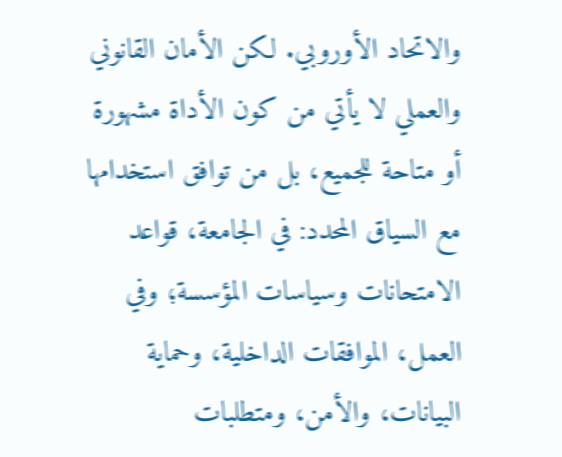والاتحاد الأوروبي. لكن الأمان القانوني والعملي لا يأتي من كون الأداة مشهورة أو متاحة للجميع، بل من توافق استخدامها مع السياق المحدد: في الجامعة، قواعد الامتحانات وسياسات المؤسسة؛ وفي العمل، الموافقات الداخلية، وحماية البيانات، والأمن، ومتطلبات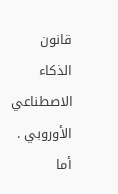قانون الذكاء الاصطناعي الأوروبي . أما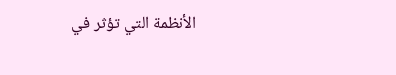الأنظمة التي تؤثر في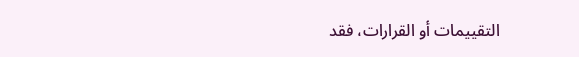التقييمات أو القرارات، فقد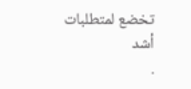تخضع لمتطلبات أشد
.